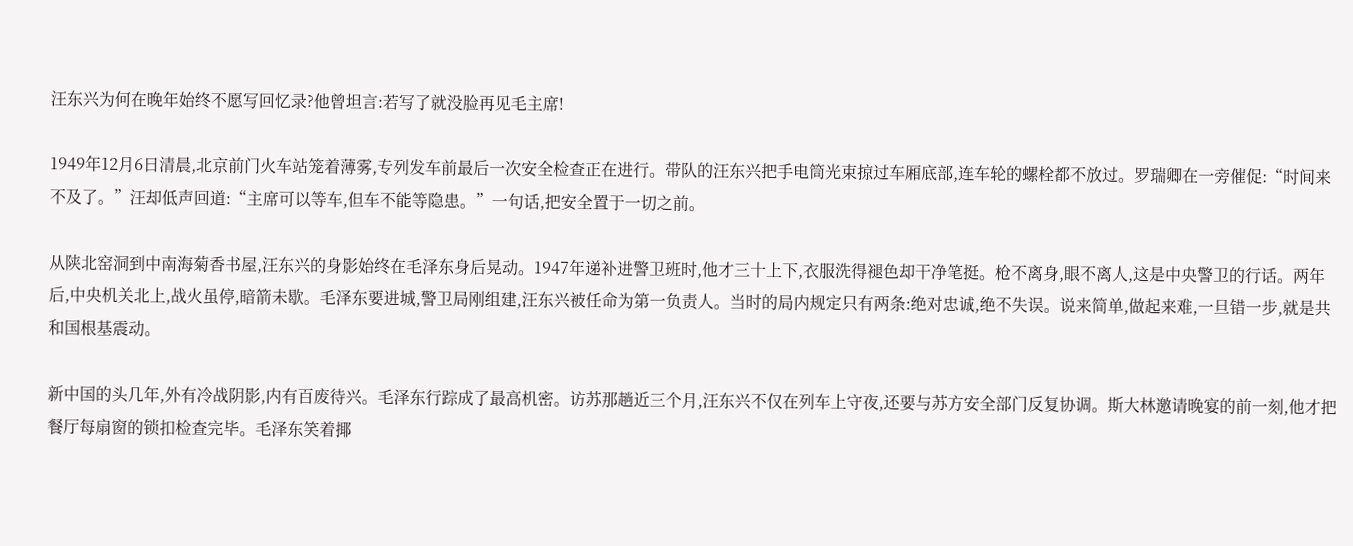汪东兴为何在晚年始终不愿写回忆录?他曾坦言:若写了就没脸再见毛主席!

1949年12月6日清晨,北京前门火车站笼着薄雾,专列发车前最后一次安全检查正在进行。带队的汪东兴把手电筒光束掠过车厢底部,连车轮的螺栓都不放过。罗瑞卿在一旁催促:“时间来不及了。”汪却低声回道:“主席可以等车,但车不能等隐患。”一句话,把安全置于一切之前。

从陕北窑洞到中南海菊香书屋,汪东兴的身影始终在毛泽东身后晃动。1947年递补进警卫班时,他才三十上下,衣服洗得褪色却干净笔挺。枪不离身,眼不离人,这是中央警卫的行话。两年后,中央机关北上,战火虽停,暗箭未歇。毛泽东要进城,警卫局刚组建,汪东兴被任命为第一负责人。当时的局内规定只有两条:绝对忠诚,绝不失误。说来简单,做起来难,一旦错一步,就是共和国根基震动。

新中国的头几年,外有冷战阴影,内有百废待兴。毛泽东行踪成了最高机密。访苏那趟近三个月,汪东兴不仅在列车上守夜,还要与苏方安全部门反复协调。斯大林邀请晚宴的前一刻,他才把餐厅每扇窗的锁扣检查完毕。毛泽东笑着揶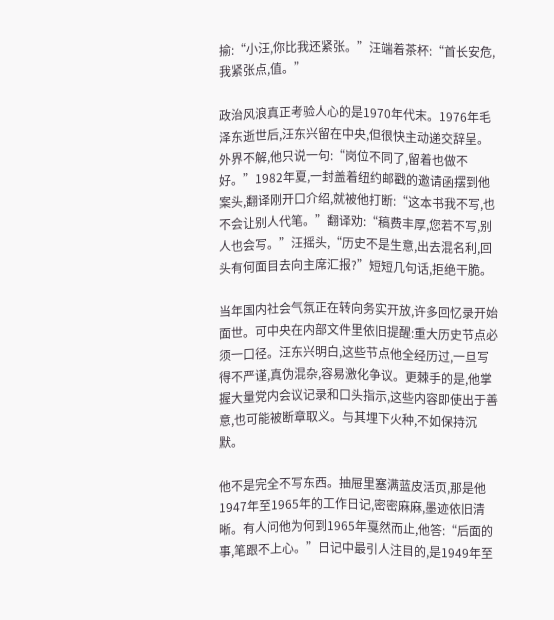揄:“小汪,你比我还紧张。”汪端着茶杯:“首长安危,我紧张点,值。”

政治风浪真正考验人心的是1970年代末。1976年毛泽东逝世后,汪东兴留在中央,但很快主动递交辞呈。外界不解,他只说一句:“岗位不同了,留着也做不好。”1982年夏,一封盖着纽约邮戳的邀请函摆到他案头,翻译刚开口介绍,就被他打断:“这本书我不写,也不会让别人代笔。”翻译劝:“稿费丰厚,您若不写,别人也会写。”汪摇头,“历史不是生意,出去混名利,回头有何面目去向主席汇报?”短短几句话,拒绝干脆。

当年国内社会气氛正在转向务实开放,许多回忆录开始面世。可中央在内部文件里依旧提醒:重大历史节点必须一口径。汪东兴明白,这些节点他全经历过,一旦写得不严谨,真伪混杂,容易激化争议。更棘手的是,他掌握大量党内会议记录和口头指示,这些内容即使出于善意,也可能被断章取义。与其埋下火种,不如保持沉默。

他不是完全不写东西。抽屉里塞满蓝皮活页,那是他1947年至1965年的工作日记,密密麻麻,墨迹依旧清晰。有人问他为何到1965年戛然而止,他答:“后面的事,笔跟不上心。”日记中最引人注目的,是1949年至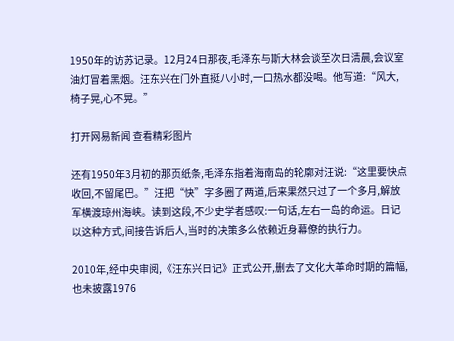1950年的访苏记录。12月24日那夜,毛泽东与斯大林会谈至次日清晨,会议室油灯冒着黑烟。汪东兴在门外直挺八小时,一口热水都没喝。他写道:“风大,椅子晃,心不晃。”

打开网易新闻 查看精彩图片

还有1950年3月初的那页纸条,毛泽东指着海南岛的轮廓对汪说:“这里要快点收回,不留尾巴。”汪把“快”字多圈了两道,后来果然只过了一个多月,解放军横渡琼州海峡。读到这段,不少史学者感叹:一句话,左右一岛的命运。日记以这种方式,间接告诉后人,当时的决策多么依赖近身幕僚的执行力。

2010年,经中央审阅,《汪东兴日记》正式公开,删去了文化大革命时期的篇幅,也未披露1976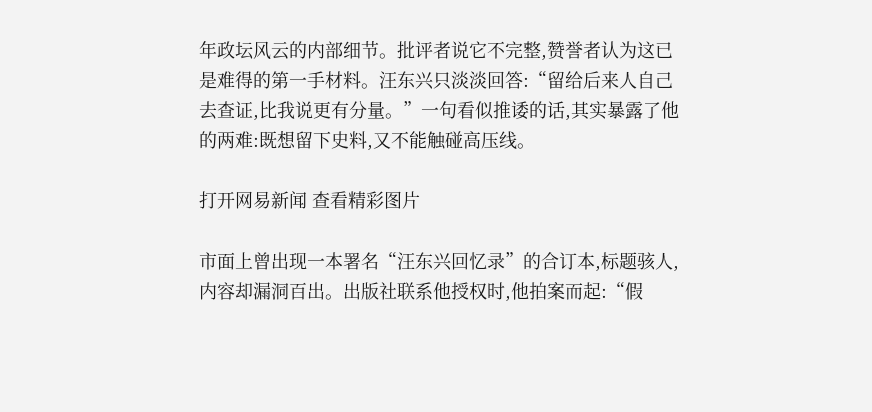年政坛风云的内部细节。批评者说它不完整,赞誉者认为这已是难得的第一手材料。汪东兴只淡淡回答:“留给后来人自己去查证,比我说更有分量。”一句看似推诿的话,其实暴露了他的两难:既想留下史料,又不能触碰高压线。

打开网易新闻 查看精彩图片

市面上曾出现一本署名“汪东兴回忆录”的合订本,标题骇人,内容却漏洞百出。出版社联系他授权时,他拍案而起:“假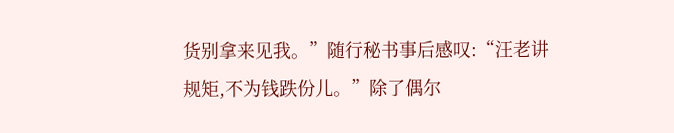货别拿来见我。”随行秘书事后感叹:“汪老讲规矩,不为钱跌份儿。”除了偶尔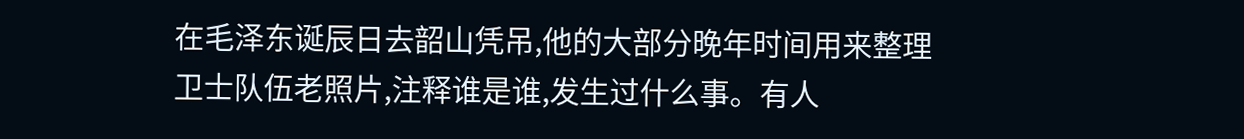在毛泽东诞辰日去韶山凭吊,他的大部分晚年时间用来整理卫士队伍老照片,注释谁是谁,发生过什么事。有人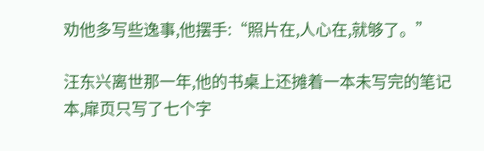劝他多写些逸事,他摆手:“照片在,人心在,就够了。”

汪东兴离世那一年,他的书桌上还摊着一本未写完的笔记本,扉页只写了七个字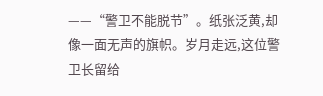——“警卫不能脱节”。纸张泛黄,却像一面无声的旗帜。岁月走远,这位警卫长留给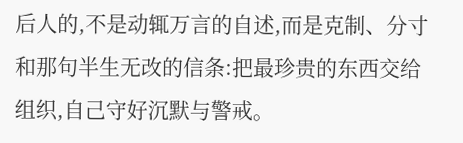后人的,不是动辄万言的自述,而是克制、分寸和那句半生无改的信条:把最珍贵的东西交给组织,自己守好沉默与警戒。